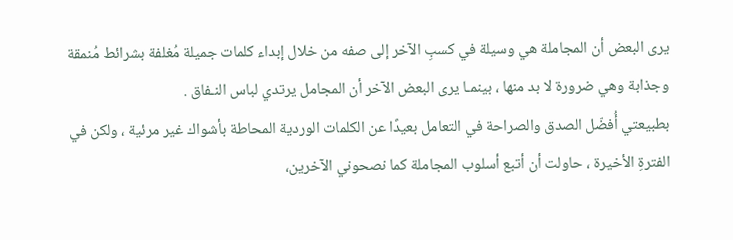يرى البعض أن المجاملة هي وسيلة في كسبِ الآخر إلى صفه من خلال إبداء كلمات جميلة مُغلفة بشرائط مُنمقة وجذابة وهي ضرورة لا بد منها ، بينمـا يرى البعض الآخر أن المجامل يرتدي لباس النـفاق .
بطبيعتي أُفضّل الصدق والصراحة في التعامل بعيدًا عن الكلمات الوردية المحاطة بأشواك غير مرئية ، ولكن في الفترةِ الأخيرة ، حاولت أن أتبع أسلوب المجاملة كما نصحوني الآخرين،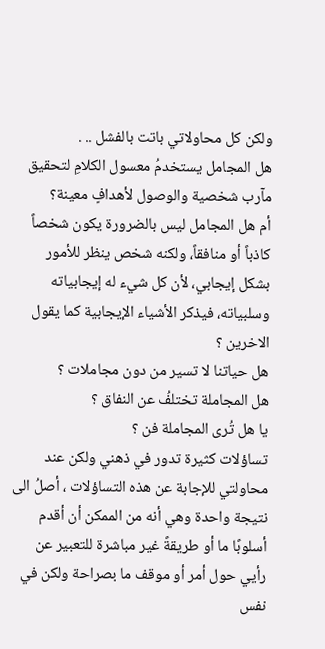ولكن كل محاولاتي باتت بالفشل .. .
هل المجامل يستخدمُ معسول الكلامِ لتحقيق مآرب شخصية والوصول لأهدافٍ معينة؟
أم هل المجامل ليس بالضرورة يكون شخصاً كاذباً أو منافقاً، ولكنه شخص ينظر للأمور بشكل إيجابي، لأن كل شيء له إيجابياته وسلبياته، فيذكر الأشياء الإيجابية كما يقول الاخرين ؟
هل حياتنا لا تسير من دون مجاملات ؟
هل المجاملة تختلفُ عن النفاق ؟
يا هل تُرى المجاملة فن ؟
تساؤلات كثيرة تدور في ذهني ولكن عند محاولتي للإجابة عن هذه التساؤلات ، أصلُ الى نتيجة واحدة وهي أنه من الممكن أن أقدم أسلوبًا ما أو طريقةً غير مباشرة للتعبير عن رأيي حول أمر أو موقف ما بصراحة ولكن في نفس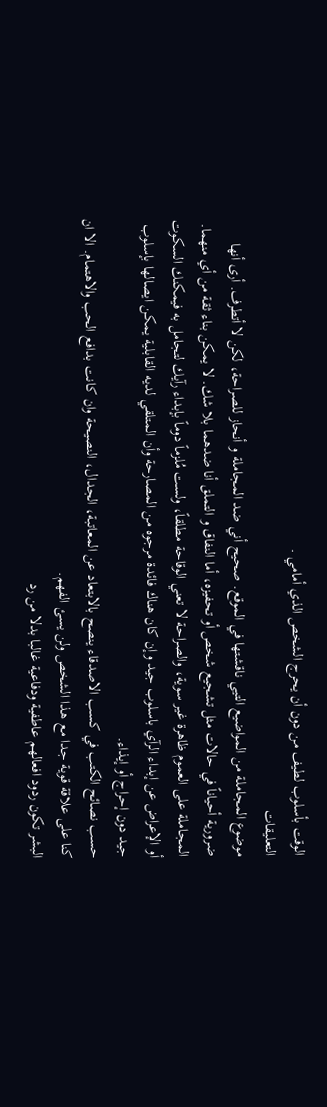الوقت بأسلوب لطيف من دون أن يحرج الشخص الذي أمامي .
التعليقات
موضوع المجاملة من المواضيع التيي ناقشتها في الموقع. صحيح أني ضد المجاملة و أنحاز للصراحة، لكن لا أتطرف. أرى أنها ضرورية أحياناً في حالات مثل تشجيع شخص أو تحفيزه، أما النفاق و التملق أنا ضدهما بلا شك. لا يمكن بناء ثقة من أي منهما.
المجاملة على العموم ظاهرة غير سوية، والصراحة لا تعني الوقاحة مطلقاً، ولست مُلزماً دوماً بإبداء رآيك لتجامل به فيمكنك السكوت أو الإعراض عن إبداء الرآي باسلوب جيد وإن كان هناك فائدة مرجوه من المصارحة وأن المتلقي لديه القابلية يمكن ايصالها بإسلوب جيد دون إحراج أو إيذاء.
حسب نصائح الكتب في كسب الاصدقاء ينصح بالابتعاد عن المعاتبة، الجدال، النصيحة وان كانت بدافع الحب والاهتمام. الا ان كنا على علاقة قوية جدا مع هذا الشخص ولن يسئ الفهم.
البشر تكون ردود افعالهم عاطفية ودفاعية غالبا بدلا من رد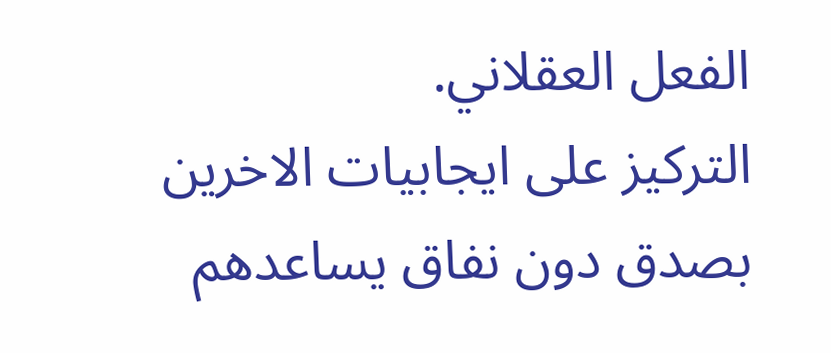الفعل العقلاني.
التركيز على ايجابيات الاخرين بصدق دون نفاق يساعدهم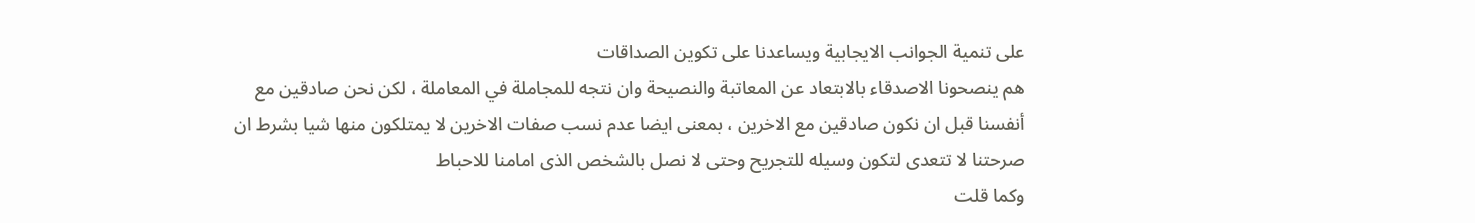على تنمية الجوانب الايجابية ويساعدنا على تكوين الصداقات
هم ينصحونا الاصدقاء بالابتعاد عن المعاتبة والنصيحة وان نتجه للمجاملة في المعاملة ، لكن نحن صادقين مع أنفسنا قبل ان نكون صادقين مع الاخرين ، بمعنى ايضا عدم نسب صفات الاخرين لا يمتلكون منها شيا بشرط ان صرحتنا لا تتعدى لتكون وسيله للتجريح وحتى لا نصل بالشخص الذى امامنا للاحباط
وكما قلت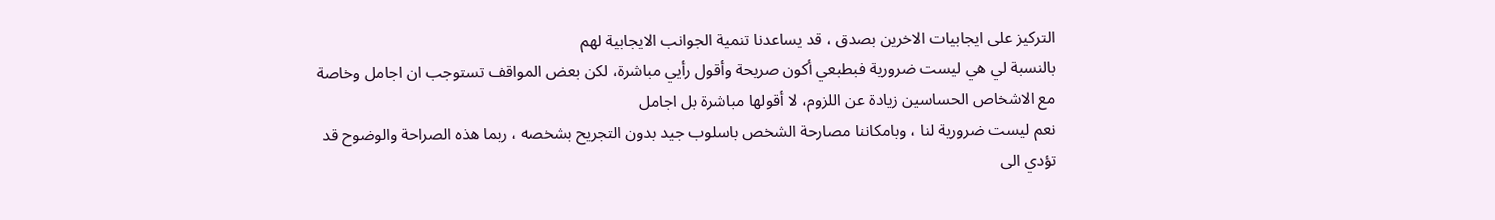التركيز على ايجابيات الاخرين بصدق ، قد يساعدنا تنمية الجوانب الايجابية لهم
بالنسبة لي هي ليست ضرورية فبطبعي أكون صريحة وأقول رأيي مباشرة، لكن بعض المواقف تستوجب ان اجامل وخاصة مع الاشخاص الحساسين زيادة عن اللزوم، لا أقولها مباشرة بل اجامل
نعم ليست ضرورية لنا ، وبامكاننا مصارحة الشخص باسلوب جيد بدون التجريح بشخصه ، ربما هذه الصراحة والوضوح قد تؤدي الى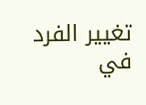تغيير الفرد في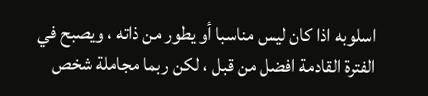اسلوبه اذا كان ليس مناسبا أو يطور من ذاته ، ويصبح في الفترة القادمة افضل من قبل ، لكن ربما مجاملة شخص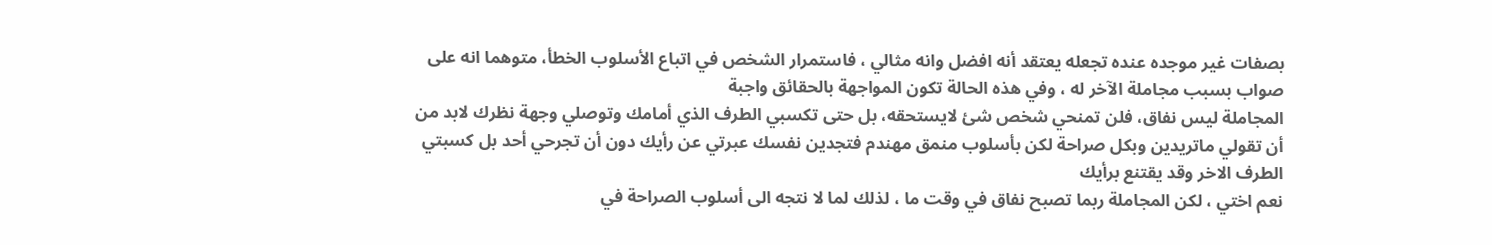بصفات غير موجده عنده تجعله يعتقد أنه افضل وانه مثالي ، فاستمرار الشخص في اتباع الأسلوب الخطأ، متوهما انه على صواب بسبب مجاملة الآخر له ، وفي هذه الحالة تكون المواجهة بالحقائق واجبة
المجاملة ليس نفاق، فلن تمنحي شخص شئ لايستحقه، بل حتى تكسبي الطرف الذي أمامك وتوصلي وجهة نظرك لابد من أن تقولي ماتريدين وبكل صراحة لكن بأسلوب منمق مهندم فتجدين نفسك عبرتي عن رأيك دون أن تجرحي أحد بل كسبتي الطرف الاخر وقد يقتنع برأيك
نعم اختي ، لكن المجاملة ربما تصبح نفاق في وقت ما ، لذلك لما لا نتجه الى أسلوب الصراحة في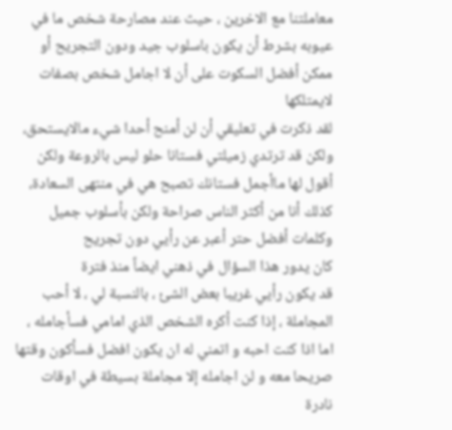معاملتنا مع الاخرين ، حيث عند مصارحة شخص ما في عيوبه بشرط أن يكون باسلوب جيد ودون التجريح أو ممكن أفضل السكوت على أن لا اجامل شخص بصفات لايمتلكها
لقد ذكرت في تعليقي أن لن أمنح أحدا شيء مالايستحق، ولكن قد ترتدي زميلتي فستانا حلو ليس بالروعة ولكن أقول لها ماأجمل فستانك تصبح هي في منتهى السعادة، كذلك أنا من أكثر الناس صراحة ولكن بأسلوب جميل وكلمات أفضل حتر أعبر عن رأيي دون تجريح
كان يدور هذا السؤال في ذهني ايضاً منذ فترة
قد يكون رأيي غريبا بعض الشئ ، بالنسبة لي ، لا أحب المجاملة ، إذا كنت أكره الشخص الذي امامي فسأجامله ، اما اذا كنت احبه و اتمني له ان يكون افضل فسأكون وقتها صريحا معه و لن اجامله إلا مجاملة بسيطة في اوقات نادرة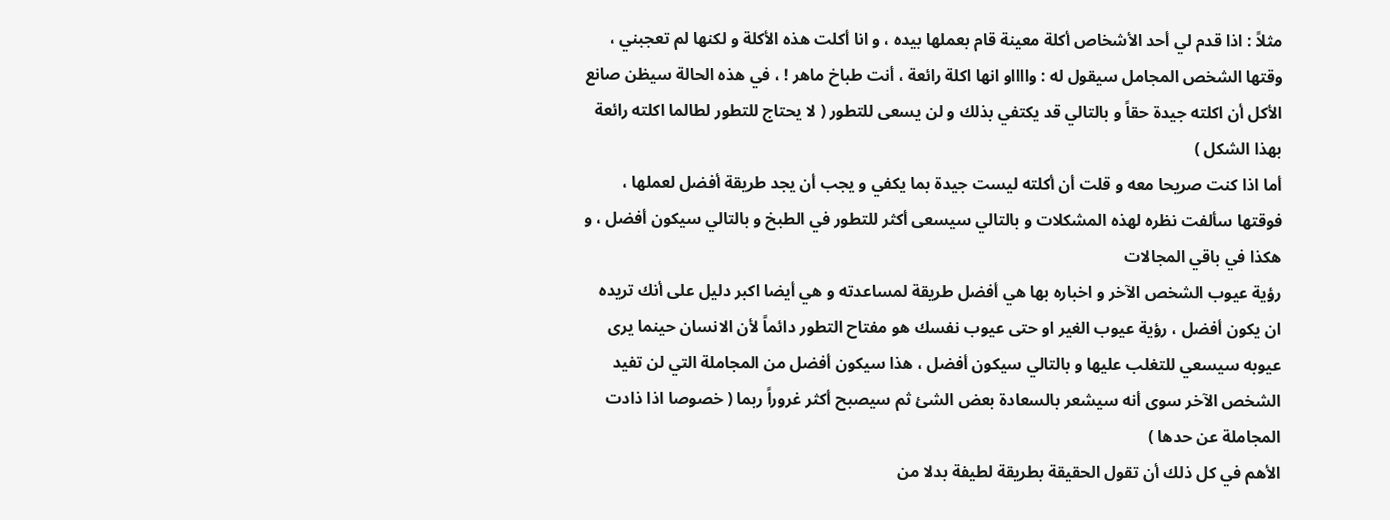مثلاً : اذا قدم لي أحد الأشخاص أكلة معينة قام بعملها بيده ، و انا أكلت هذه الأكلة و لكنها لم تعجبني ، وقتها الشخص المجامل سيقول له : وااااو انها اكلة رائعة ، أنت طباخ ماهر ! ، في هذه الحالة سيظن صانع الأكل أن اكلته جيدة حقاً و بالتالي قد يكتفي بذلك و لن يسعى للتطور ( لا يحتاج للتطور لطالما اكلته رائعة بهذا الشكل )
أما اذا كنت صريحا معه و قلت أن أكلته ليست جيدة بما يكفي و يجب أن يجد طريقة أفضل لعملها ، فوقتها سألفت نظره لهذه المشكلات و بالتالي سيسعى أكثر للتطور في الطبخ و بالتالي سيكون أفضل ، و هكذا في باقي المجالات
رؤية عيوب الشخص الآخر و اخباره بها هي أفضل طريقة لمساعدته و هي أيضا اكبر دليل على أنك تريده ان يكون أفضل ، رؤية عيوب الغير او حتى عيوب نفسك هو مفتاح التطور دائماً لأن الانسان حينما يرى عيوبه سيسعي للتغلب عليها و بالتالي سيكون أفضل ، هذا سيكون أفضل من المجاملة التي لن تفيد الشخص الآخر سوى أنه سيشعر بالسعادة بعض الشئ ثم سيصبح أكثر غروراً ربما ( خصوصا اذا ذادت المجاملة عن حدها )
الأهم في كل ذلك أن تقول الحقيقة بطريقة لطيفة بدلا من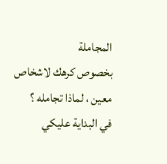المجاملة
بخصوص كرهك لاشخاص معين ، لماذا تجامله ؟
في البداية عليكي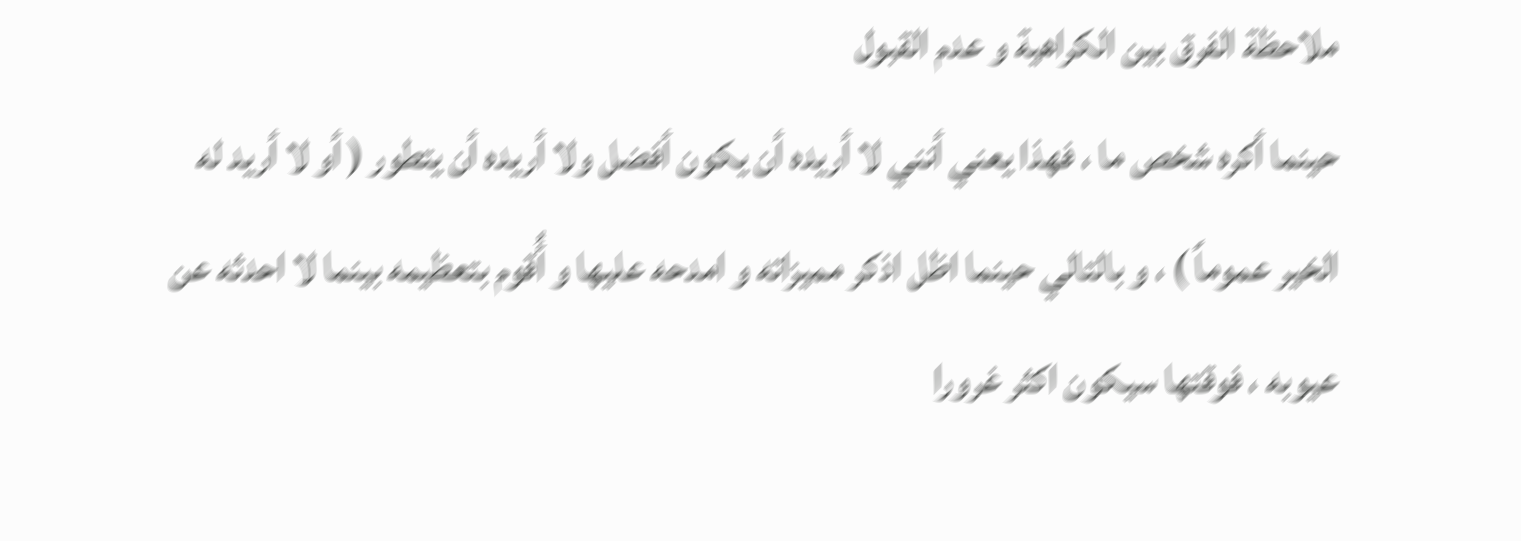ملاحظة الفرق بين الكراهية و عدم القبول
حينما أكره شخص ما ، فهذا يعني أنني لا أريده أن يكون أفضل ولا أريده أن يتطور ( أو لا أريد له الخير عموماً ) ، و بالتالي حينما اظل اذكر مميزاته و امدحه عليها و أُقوم بتعظيمه بينما لا احدثه عن عيوبه ، فوقتها سيكون اكثر غرورا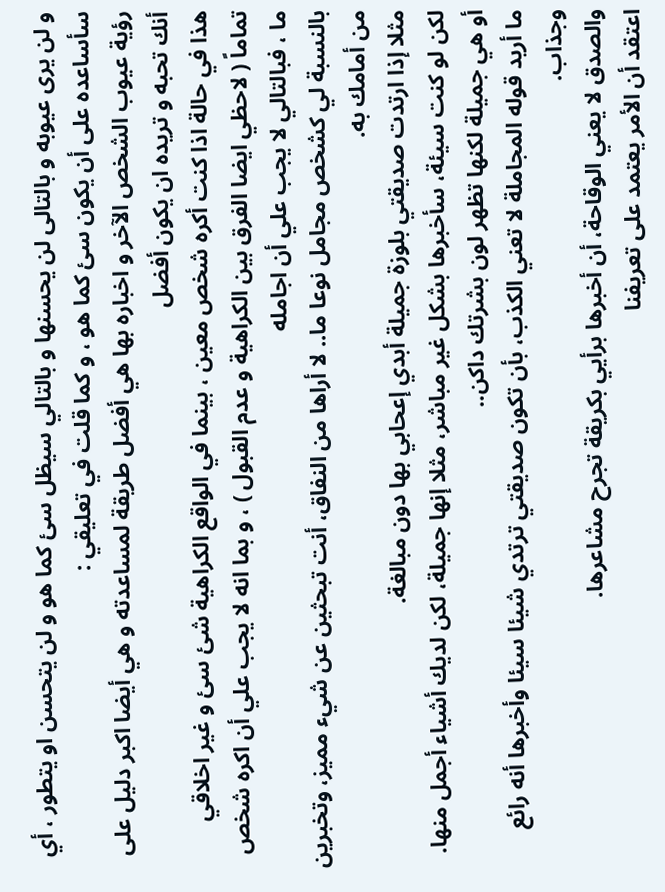و لن يرى عيوبه و بالتالى لن يحسنها و بالتالي سيظل سئ كما هو و لن يتحسن او يتطور ، أي سأساعده على أن يكون سئ كما هو ، و كما قلت في تعليقي :
رؤية عيوب الشخص الآخر و اخباره بها هي أفضل طريقة لمساعدته و هي أيضا اكبر دليل على أنك تحبه و تريده ان يكون أفضل
هذا في حالة اذا كنت أكره شخص معين ، بينما في الواقع الكراهية شئ سئ و غير اخلاقي تماماً ( لاحظي ايضا الفرق بين الكراهية و عدم القبول ) ، و بما انه لا يجب علي أن اكره شخص ما ، فبالتالي لا يجب علي أن اجامله
بالنسبة لي كشخص مجامل نوعا ما.. لا أراها من النفاق، أنت تبحثين عن شيء مميز، وتخبرين من أمامك به.
مثلا إذا ارتدت صديقتي بلوزة جميلة أبدي إعحابي بها دون مبالغة.
لكن لو كنت سيئة، سأخبرها بشكل غير مباشر، مثلا إنها جميلة، لكن لديك أشياء أجمل منها.
أو هي جميلة لكنها تظهر لون بشرتك داكن..
ما أريد قوله المجاملة لا تعني الكذب، بأن تكون صديقتي ترتدي شيئا سيئا وأخبرها أنه رائع وجذاب.
والصدق لا يعني الوقاحة، أن أخبرها برأيي بكريقة تجرح مشاعرها.
اعتقد أن الأمر يعتمد على تعريفنا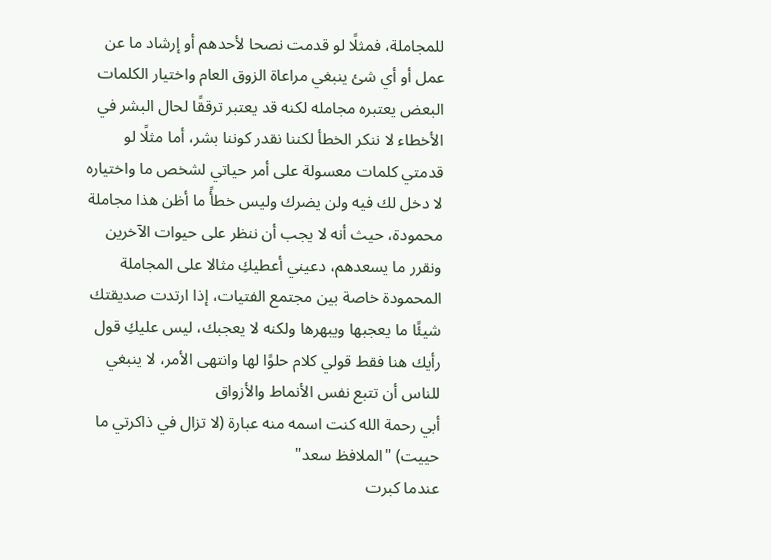للمجاملة، فمثلًا لو قدمت نصحا لأحدهم أو إرشاد ما عن عمل أو أي شئ ينبغي مراعاة الزوق العام واختيار الكلمات البعض يعتبره مجامله لكنه قد يعتبر ترققًا لحال البشر في الأخطاء لا ننكر الخطأ لكننا نقدر كوننا بشر، أما مثلًا لو قدمتي كلمات معسولة على أمر حياتي لشخص ما واختياره لا دخل لك فيه ولن يضرك وليس خطأً ما أظن هذا مجاملة محمودة، حيث أنه لا يجب أن ننظر على حيوات الآخرين ونقرر ما يسعدهم، دعيني أعطيكِ مثالا على المجاملة المحمودة خاصة بين مجتمع الفتيات، إذا ارتدت صديقتك شيئًا ما يعجبها ويبهرها ولكنه لا يعجبك، ليس عليكِ قول رأيك هنا فقط قولي كلام حلوًا لها وانتهى الأمر، لا ينبغي للناس أن تتبع نفس الأنماط والأزواق
أبي رحمة الله كنت اسمه منه عبارة (لا تزال في ذاكرتي ما حييت) "الملافظ سعد"
عندما كبرت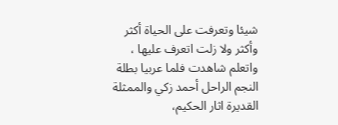شيئا وتعرفت على الحياة أكثر وأكثر ولا زلت اتعرف عليها ، واتعلم شاهدت فلما عربيا بطلة النجم الراحل أحمد زكي والممثلة القديرة اثار الحكيم،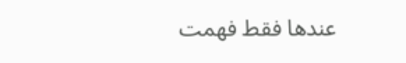عندها فقط فهمت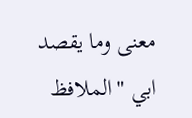معنى وما يقصد ابي "الملافظ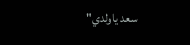سعد ياولدي"